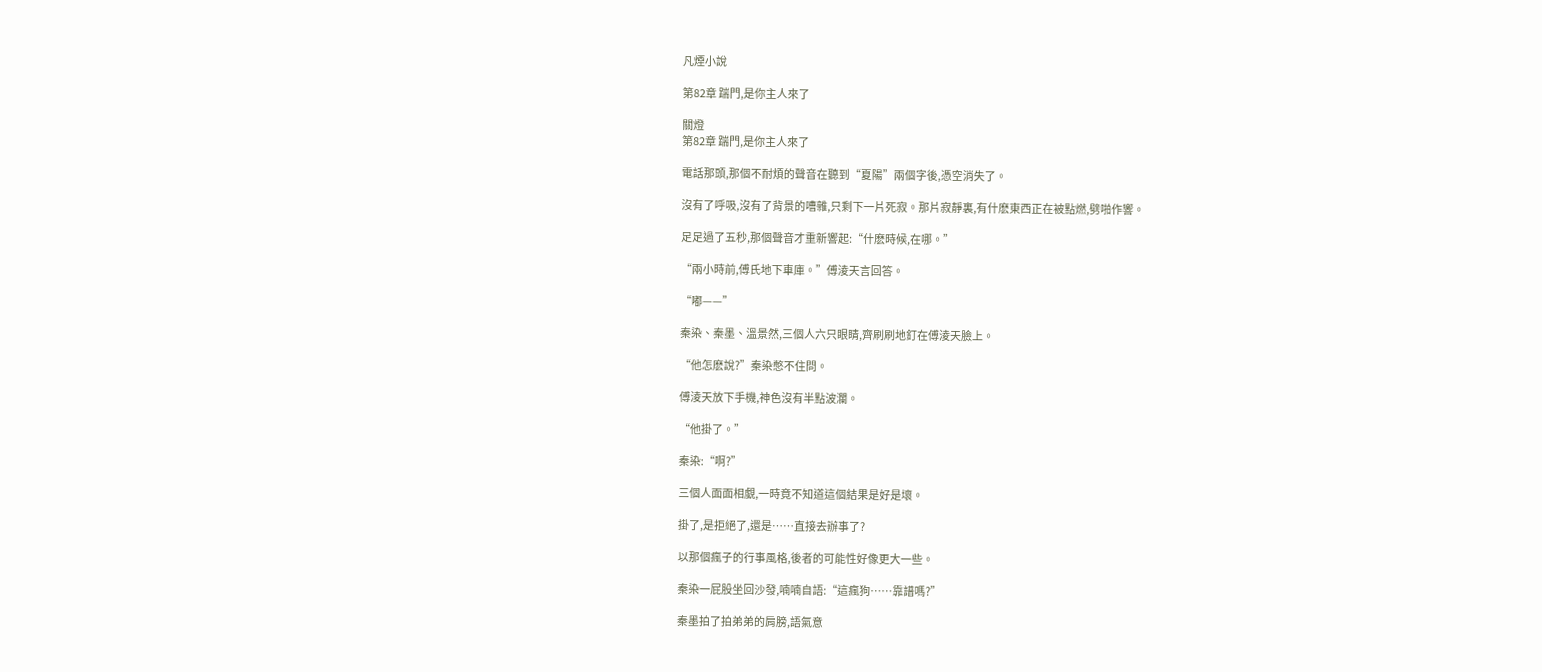凡煙小說

第82章 踹門,是你主人來了

關燈
第82章 踹門,是你主人來了

電話那頭,那個不耐煩的聲音在聽到“夏陽”兩個字後,憑空消失了。

沒有了呼吸,沒有了背景的嘈雜,只剩下一片死寂。那片寂靜裏,有什麽東西正在被點燃,劈啪作響。

足足過了五秒,那個聲音才重新響起:“什麽時候,在哪。”

“兩小時前,傅氏地下車庫。”傅淩天言回答。

“嘟——”

秦染、秦墨、溫景然,三個人六只眼睛,齊刷刷地釘在傅淩天臉上。

“他怎麽說?”秦染憋不住問。

傅淩天放下手機,神色沒有半點波瀾。

“他掛了。”

秦染:“啊?”

三個人面面相覷,一時竟不知道這個結果是好是壞。

掛了,是拒絕了,還是……直接去辦事了?

以那個瘋子的行事風格,後者的可能性好像更大一些。

秦染一屁股坐回沙發,喃喃自語:“這瘋狗……靠譜嗎?”

秦墨拍了拍弟弟的肩膀,語氣意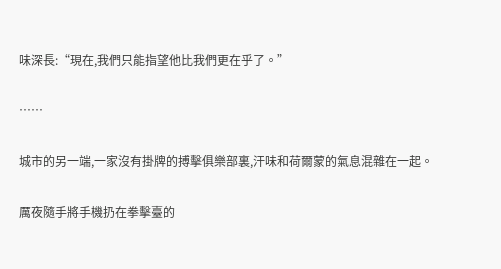味深長:“現在,我們只能指望他比我們更在乎了。”

……

城市的另一端,一家沒有掛牌的搏擊俱樂部裏,汗味和荷爾蒙的氣息混雜在一起。

厲夜隨手將手機扔在拳擊臺的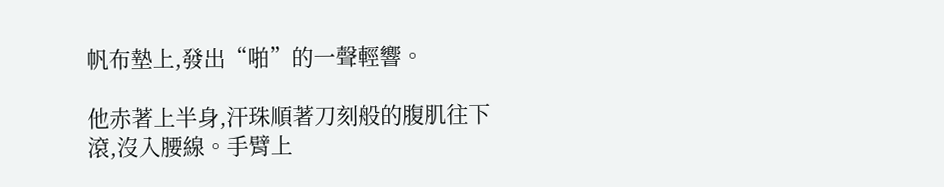帆布墊上,發出“啪”的一聲輕響。

他赤著上半身,汗珠順著刀刻般的腹肌往下滾,沒入腰線。手臂上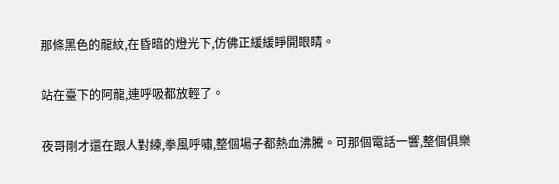那條黑色的龍紋,在昏暗的燈光下,仿佛正緩緩睜開眼睛。

站在臺下的阿龍,連呼吸都放輕了。

夜哥剛才還在跟人對練,拳風呼嘯,整個場子都熱血沸騰。可那個電話一響,整個俱樂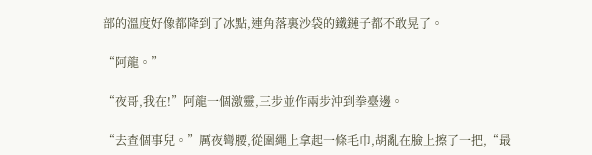部的溫度好像都降到了冰點,連角落裏沙袋的鐵鏈子都不敢晃了。

“阿龍。”

“夜哥,我在!”阿龍一個激靈,三步並作兩步沖到拳臺邊。

“去查個事兒。”厲夜彎腰,從圍繩上拿起一條毛巾,胡亂在臉上擦了一把,“最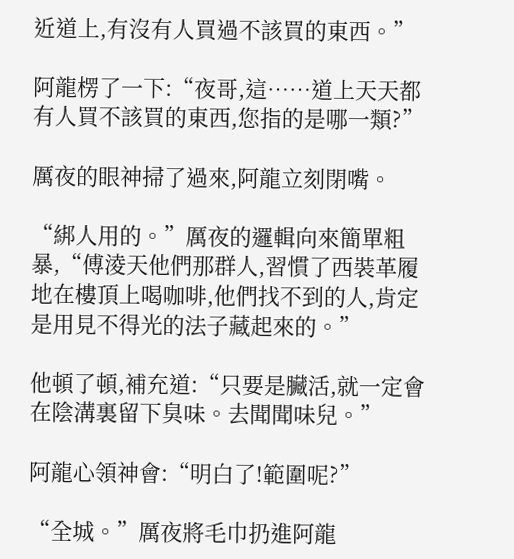近道上,有沒有人買過不該買的東西。”

阿龍楞了一下:“夜哥,這……道上天天都有人買不該買的東西,您指的是哪一類?”

厲夜的眼神掃了過來,阿龍立刻閉嘴。

“綁人用的。”厲夜的邏輯向來簡單粗暴,“傅淩天他們那群人,習慣了西裝革履地在樓頂上喝咖啡,他們找不到的人,肯定是用見不得光的法子藏起來的。”

他頓了頓,補充道:“只要是臟活,就一定會在陰溝裏留下臭味。去聞聞味兒。”

阿龍心領神會:“明白了!範圍呢?”

“全城。”厲夜將毛巾扔進阿龍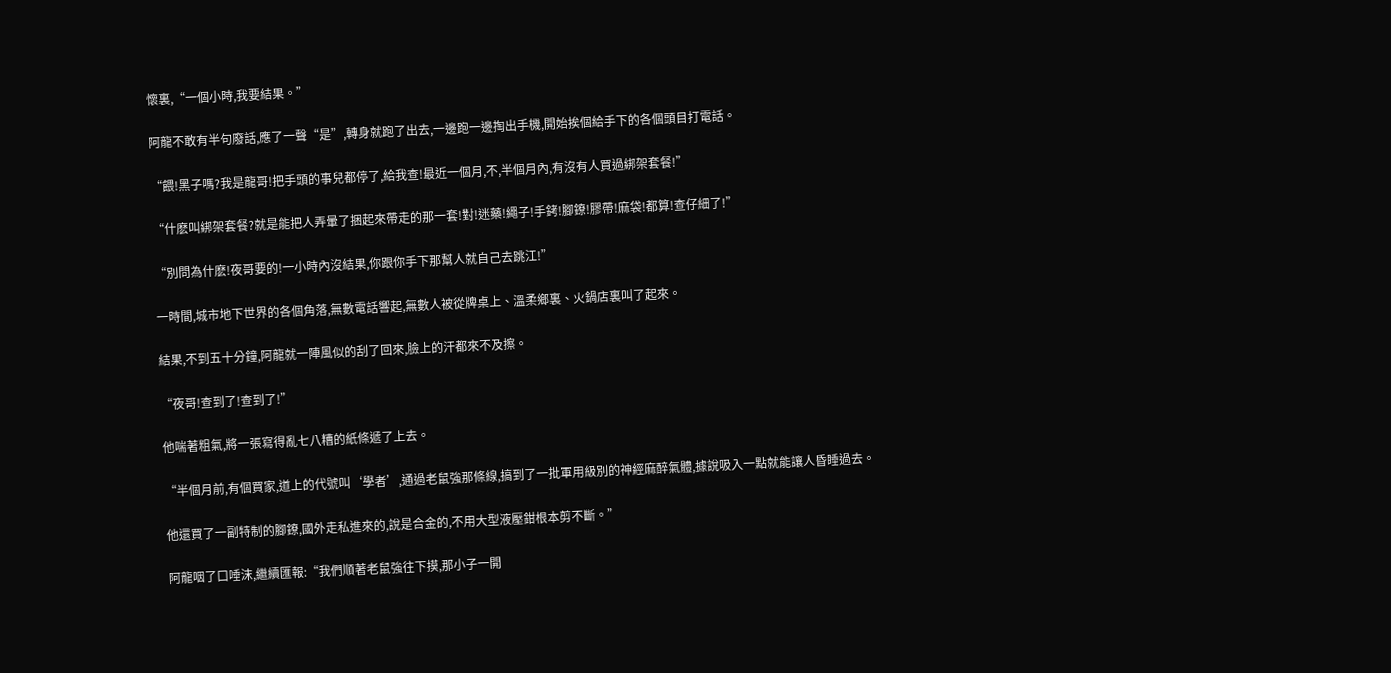懷裏,“一個小時,我要結果。”

阿龍不敢有半句廢話,應了一聲“是”,轉身就跑了出去,一邊跑一邊掏出手機,開始挨個給手下的各個頭目打電話。

“餵!黑子嗎?我是龍哥!把手頭的事兒都停了,給我查!最近一個月,不,半個月內,有沒有人買過綁架套餐!”

“什麽叫綁架套餐?就是能把人弄暈了捆起來帶走的那一套!對!迷藥!繩子!手銬!腳鐐!膠帶!麻袋!都算!查仔細了!”

“別問為什麽!夜哥要的!一小時內沒結果,你跟你手下那幫人就自己去跳江!”

一時間,城市地下世界的各個角落,無數電話響起,無數人被從牌桌上、溫柔鄉裏、火鍋店裏叫了起來。

結果,不到五十分鐘,阿龍就一陣風似的刮了回來,臉上的汗都來不及擦。

“夜哥!查到了!查到了!”

他喘著粗氣,將一張寫得亂七八糟的紙條遞了上去。

“半個月前,有個買家,道上的代號叫‘學者’,通過老鼠強那條線,搞到了一批軍用級別的神經麻醉氣體,據說吸入一點就能讓人昏睡過去。

他還買了一副特制的腳鐐,國外走私進來的,說是合金的,不用大型液壓鉗根本剪不斷。”

阿龍咽了口唾沫,繼續匯報:“我們順著老鼠強往下摸,那小子一開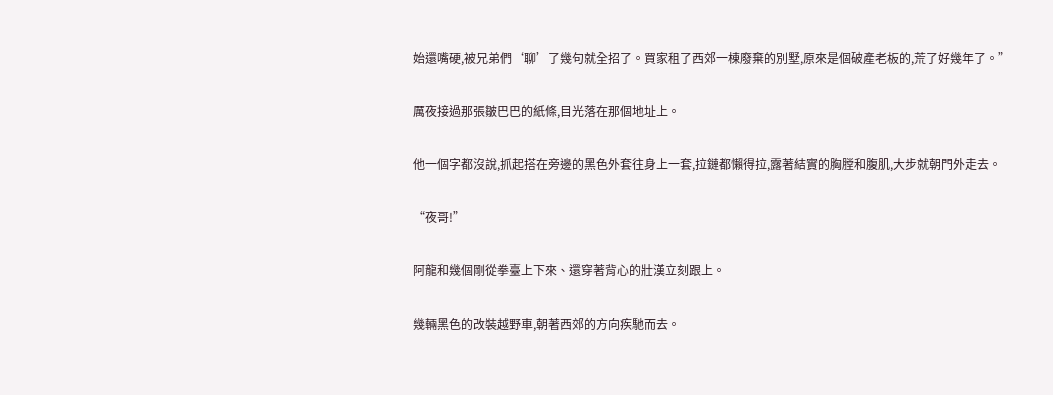始還嘴硬,被兄弟們‘聊’了幾句就全招了。買家租了西郊一棟廢棄的別墅,原來是個破產老板的,荒了好幾年了。”

厲夜接過那張皺巴巴的紙條,目光落在那個地址上。

他一個字都沒說,抓起搭在旁邊的黑色外套往身上一套,拉鏈都懶得拉,露著結實的胸膛和腹肌,大步就朝門外走去。

“夜哥!”

阿龍和幾個剛從拳臺上下來、還穿著背心的壯漢立刻跟上。

幾輛黑色的改裝越野車,朝著西郊的方向疾馳而去。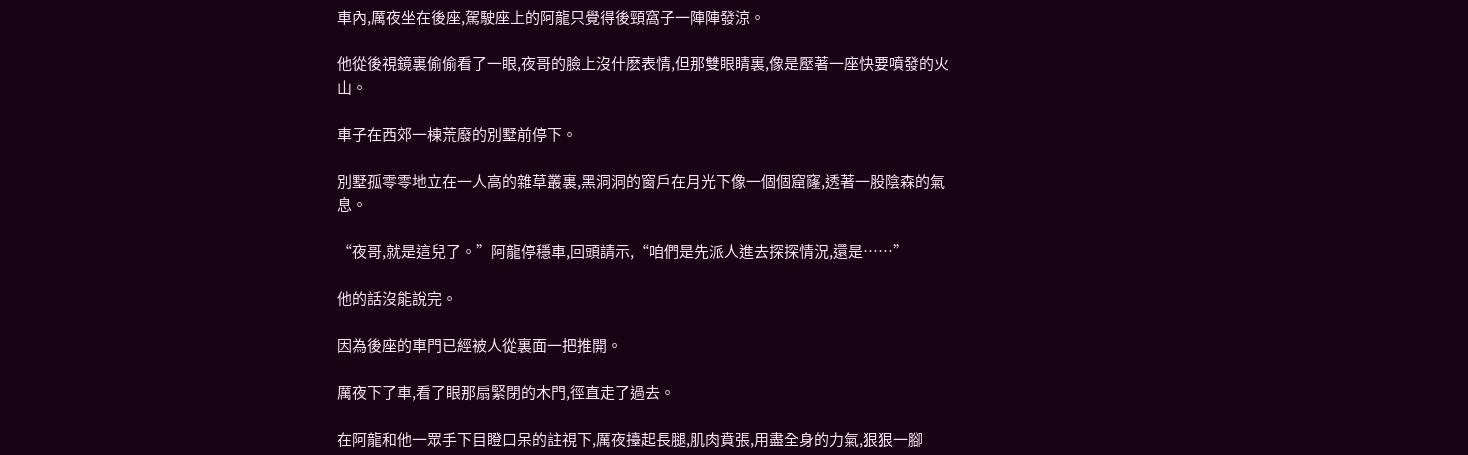車內,厲夜坐在後座,駕駛座上的阿龍只覺得後頸窩子一陣陣發涼。

他從後視鏡裏偷偷看了一眼,夜哥的臉上沒什麽表情,但那雙眼睛裏,像是壓著一座快要噴發的火山。

車子在西郊一棟荒廢的別墅前停下。

別墅孤零零地立在一人高的雜草叢裏,黑洞洞的窗戶在月光下像一個個窟窿,透著一股陰森的氣息。

“夜哥,就是這兒了。”阿龍停穩車,回頭請示,“咱們是先派人進去探探情況,還是……”

他的話沒能說完。

因為後座的車門已經被人從裏面一把推開。

厲夜下了車,看了眼那扇緊閉的木門,徑直走了過去。

在阿龍和他一眾手下目瞪口呆的註視下,厲夜擡起長腿,肌肉賁張,用盡全身的力氣,狠狠一腳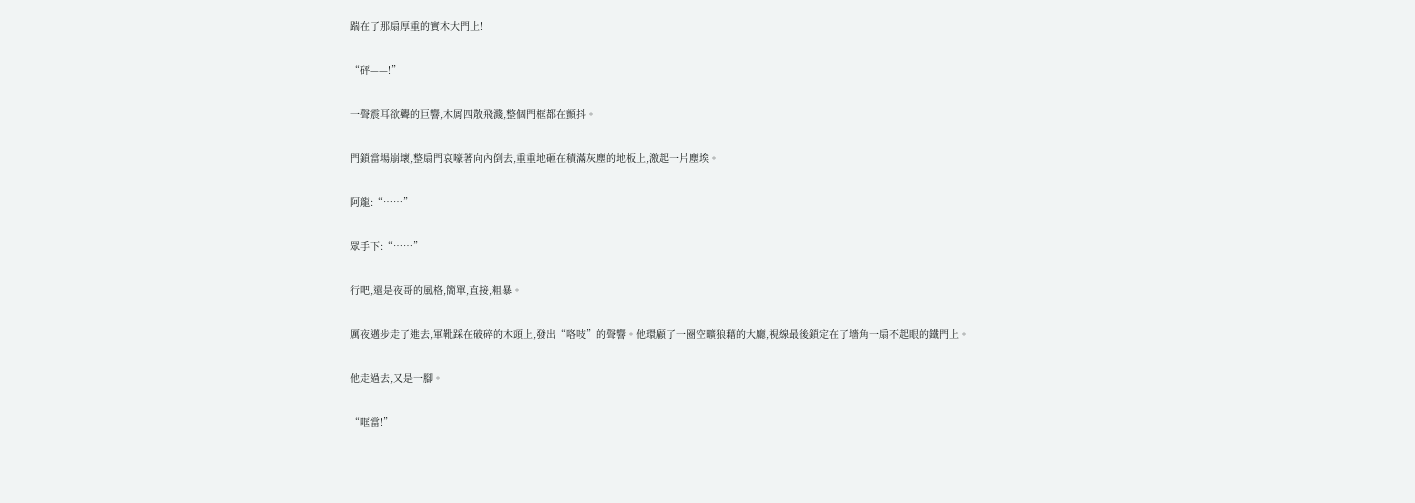踹在了那扇厚重的實木大門上!

“砰——!”

一聲震耳欲聾的巨響,木屑四散飛濺,整個門框都在顫抖。

門鎖當場崩壞,整扇門哀嚎著向內倒去,重重地砸在積滿灰塵的地板上,激起一片塵埃。

阿龍:“……”

眾手下:“……”

行吧,還是夜哥的風格,簡單,直接,粗暴。

厲夜邁步走了進去,軍靴踩在破碎的木頭上,發出“咯吱”的聲響。他環顧了一圈空曠狼藉的大廳,視線最後鎖定在了墻角一扇不起眼的鐵門上。

他走過去,又是一腳。

“哐當!”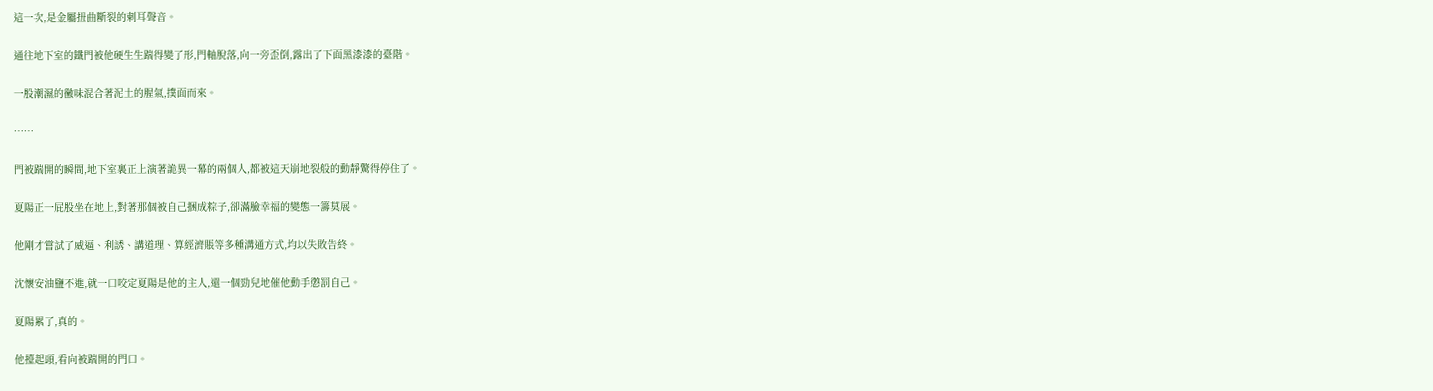這一次,是金屬扭曲斷裂的刺耳聲音。

通往地下室的鐵門被他硬生生踹得變了形,門軸脫落,向一旁歪倒,露出了下面黑漆漆的臺階。

一股潮濕的黴味混合著泥土的腥氣,撲面而來。

……

門被踹開的瞬間,地下室裏正上演著詭異一幕的兩個人,都被這天崩地裂般的動靜驚得停住了。

夏陽正一屁股坐在地上,對著那個被自己捆成粽子,卻滿臉幸福的變態一籌莫展。

他剛才嘗試了威逼、利誘、講道理、算經濟賬等多種溝通方式,均以失敗告終。

沈懷安油鹽不進,就一口咬定夏陽是他的主人,還一個勁兒地催他動手懲罰自己。

夏陽累了,真的。

他擡起頭,看向被踹開的門口。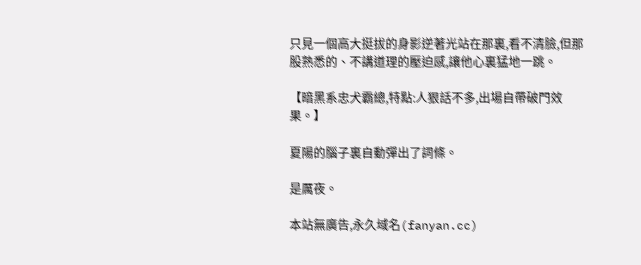只見一個高大挺拔的身影逆著光站在那裏,看不清臉,但那股熟悉的、不講道理的壓迫感,讓他心裏猛地一跳。

【暗黑系忠犬霸總,特點:人狠話不多,出場自帶破門效果。】

夏陽的腦子裏自動彈出了詞條。

是厲夜。

本站無廣告,永久域名(fanyan.cc)